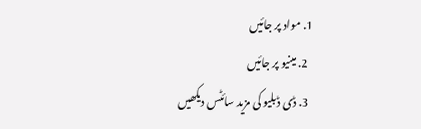1. مواد پر جائیں
  2. مینیو پر جائیں
  3. ڈی ڈبلیو کی مزید سائٹس دیکھیں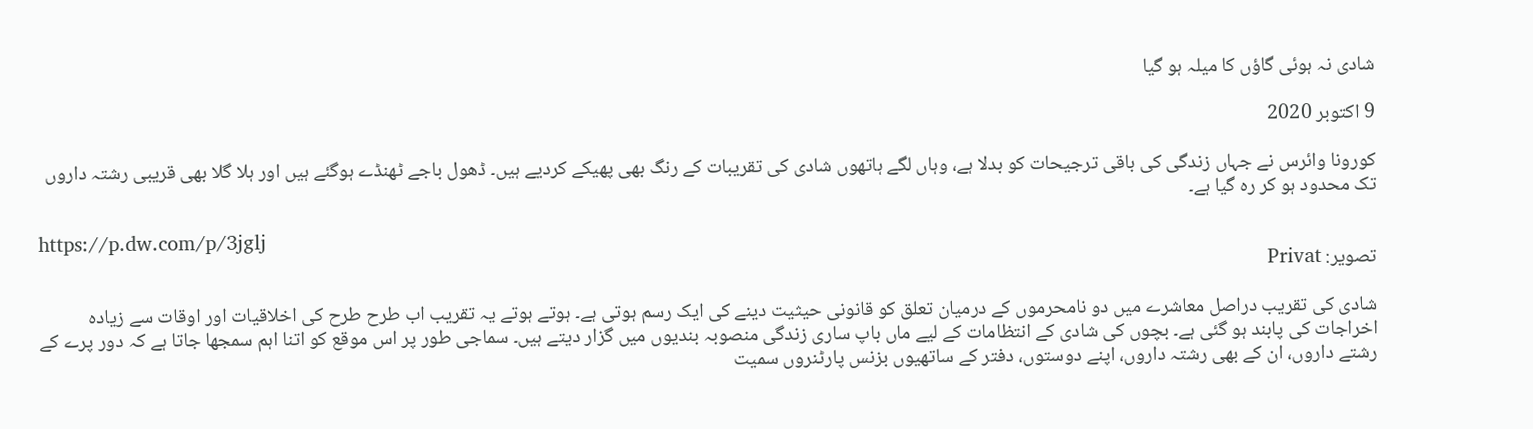شادی نہ ہوئی گاؤں کا میلہ ہو گیا

9 اکتوبر 2020

کورونا وائرس نے جہاں زندگی کی باقی ترجیحات کو بدلا ہے، وہاں لگے ہاتھوں شادی کی تقریبات کے رنگ بھی پھیکے کردیے ہیں۔ ڈھول باجے ٹھنڈے ہوگئے ہیں اور ہلا گلا بھی قریبی رشتہ داروں تک محدود ہو کر رہ گیا ہے۔

https://p.dw.com/p/3jglj
تصویر: Privat

شادی کی تقریب دراصل معاشرے میں دو نامحرموں کے درمیان تعلق کو قانونی حیثیت دینے کی ایک رسم ہوتی ہے۔ ہوتے ہوتے یہ تقریب اب طرح طرح کی اخلاقیات اور اوقات سے زیادہ اخراجات کی پابند ہو گئی ہے۔ بچوں کی شادی کے انتظامات کے لیے ماں باپ ساری زندگی منصوبہ بندیوں میں گزار دیتے ہیں۔ سماجی طور پر اس موقع کو اتنا اہم سمجھا جاتا ہے کہ دور پرے کے رشتے داروں، ان کے بھی رشتہ داروں، اپنے دوستوں، دفتر کے ساتھیوں بزنس پارٹنروں سمیت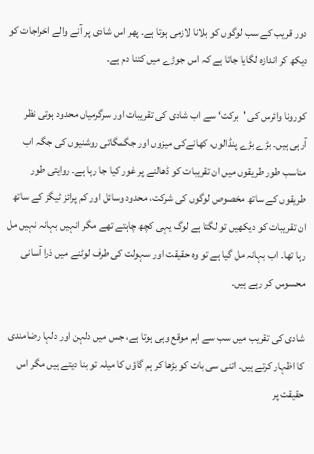دور قریب کے سب لوگوں کو بلانا لازمی ہوتا ہے۔ پھر اس شادی پر آنے والے اخراجات کو دیکھ کر اندازہ لگایا جاتا ہے کہ اس جوڑے میں کتنا دم ہے۔

کورونا وائرس کی 'برکت‘ سے اب شادی کی تقریبات اور سرگرمیاں محدود ہوتی نظر آرہی ہیں۔ بڑے بڑے پنڈالوں، کھانےکی میزوں اور جگمگاتی روشنیوں کی جگہ اب مناسب طور طریقوں میں ان تقریبات کو ڈھالنے پر غور کیا جا رہا ہے۔ روایتی طور طریقوں کے ساتھ مخصوص لوگوں کی شرکت، محدود وسائل اور کم پرائز ٹیگز کے ساتھ ان تقریبات کو دیکھیں تو لگتا ہے لوگ یہی کچھ چاہتے تھے مگر انہیں بہانہ نہیں مل رہا تھا۔ اب بہانہ مل گیا ہے تو وہ حقیقت اور سہولت کی طرف لوٹنے میں ذرا آسانی محسوس کر رہے ہیں۔

شادی کی تقریب میں سب سے اہم موقع وہی ہوتا ہے، جس میں دلہن اور دلہا رضامندی کا اظہار کرتے ہیں۔ اتنی سی بات کو بڑھا کر ہم گاؤں کا میلہ تو بنا دیتے ہیں مگر اس حقیقت پر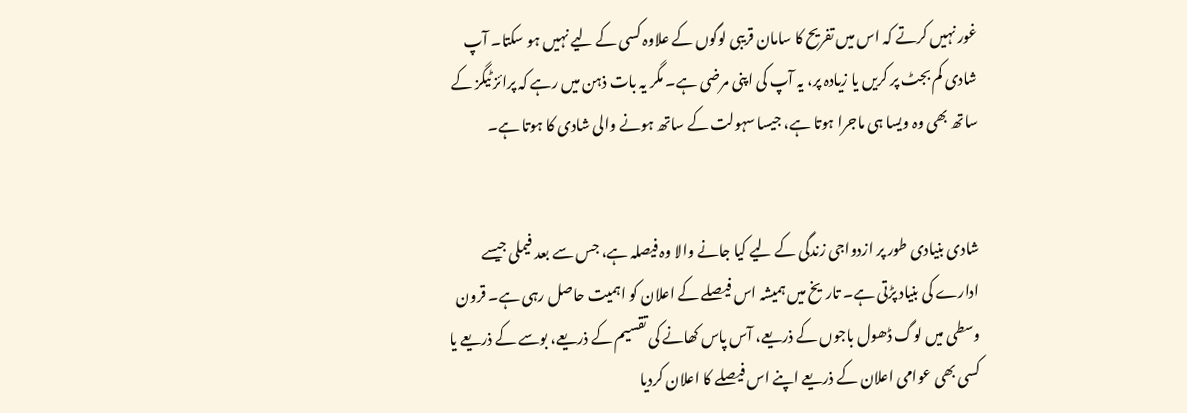غور نہیں کرتے کہ اس میں تفریح کا سامان قریبی لوگوں کے علاوہ کسی کے لیے نہیں ہو سکتا۔ آپ شادی کم بجٹ پر کریں یا زیادہ پر، یہ آپ کی اپنی مرضی ہے۔ مگر یہ بات ذہن میں رہے کہ پرائز ٹیگز کے ساتھ بھی وہ ویسا ہی ماجرا ہوتا ہے، جیسا سہولت کے ساتھ ہونے والی شادی کا ہوتا ہے۔


شادی بنیادی طور پر ازدواجی زندگی کے لیے کیا جانے والا وہ فیصلہ ہے، جس سے بعد فیملی جیسے ادارے کی بنیاد پڑتی ہے۔ تاریخ میں ہمیشہ اس فیصلے کے اعلان کو اہمیت حاصل رہی ہے۔ قرون وسطی میں لوگ ڈھول باجوں کے ذریعے، آس پاس کھانے کی تقسیم کے ذریعے، بوسے کے ذریعے یا کسی بھی عوامی اعلان کے ذریعے اپنے اس فیصلے کا اعلان کردیا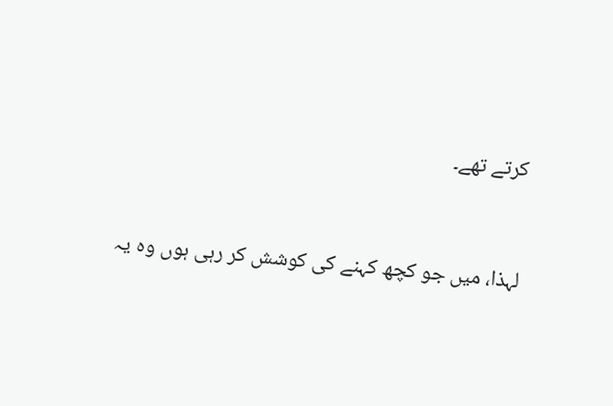کرتے تھے۔


لہذا، میں جو کچھ کہنے کی کوشش کر رہی ہوں وہ یہ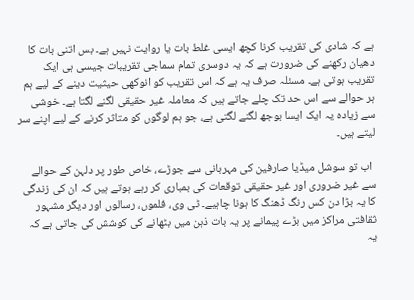ہے کہ شادی کی تقریب کرنا کچھ ایسی غلط بات یا روایت نہیں ہے۔ بس اتنی بات کا دھیان رکھنے کی ضرورت ہے کہ یہ دوسری تمام سماجی تقریبات جیسی ہی ایک تقریب ہوتی ہے۔ مسئلہ صرف یہ ہے کہ اس تقریب کو انوکھی حیثیت دینے کے لیے ہم ہر حوالے سے اس حد تک چلے جاتے ہیں کہ معاملہ غیر حقیقی لگنے لگتا ہے۔ خوشی سے زیادہ یہ ایک ایسا بوجھ لگنے لگتی ہے، جو ہم لوگوں کو متاثر کرنے کے لیے اپنے سر لیتے ہیں۔

 اب تو سوشل میڈیا صارفین کی مہربانی سے جوڑے، خاص طور پر دلہن کے حوالے سے غیر ضروری اور غیر حقیقی توقعات کی بمباری کر رہے ہوتے ہیں کہ ان کی زندگی کا یہ بڑا دن کس رنگ ڈھنگ کا ہونا چاہیے۔ ٹی وی، فلموں، رسالوں اور دیگر مشہور ثقافتی مراکز میں بڑے پیمانے پر یہ بات ذہن میں بٹھانے کی کوشش کی جاتی ہے کہ یہ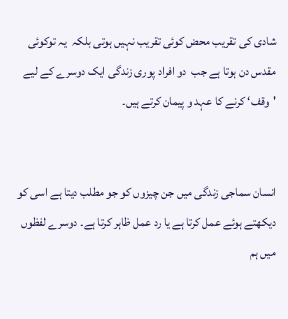شادی کی تقریب محض کوئی تقریب نہیں ہوتی بلکہ  یہ توکوئی مقدس دن ہوتا ہے جب  دو افراد پوری زندگی ایک دوسرے کے لیے 'وقف‘ کرنے کا عہد و پیمان کرتے ہیں۔


انسان سماجی زندگی میں جن چیزوں کو جو مطلب دیتا ہے اسی کو دیکھتے ہوئے عمل کرتا ہے یا رد عمل ظاہر کرتا ہے۔ دوسرے لفظوں میں ہم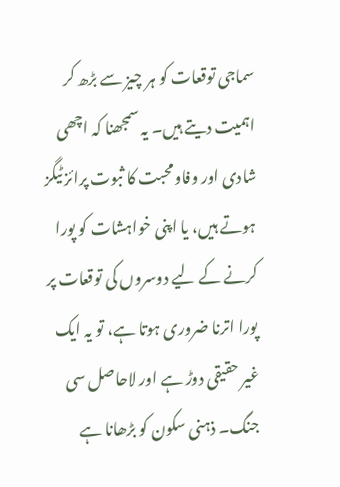سماجی توقعات کو ہر چیز سے بڑھ کر اہمیت دیتے ہیں۔ یہ سمجھنا کہ اچھی شادی اور وفاومحبت کا ثبوت پرائز ٹیگز ہوتے ہیں، یا اپنی خواہشات کو پورا کرنے کے لیے دوسروں کی توقعات پر پورا اترنا ضروری ہوتا ہے، تو یہ ایک غیر حقیقی دوڑ ہے اور لاحاصل سی جنگ۔ ذہنی سکون کو بڑھانا ہے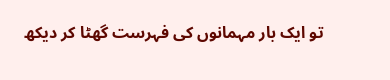تو ایک بار مہمانوں کی فہرست گھٹا کر دیکھ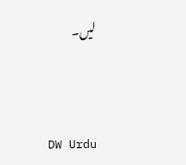لیں۔



DW Urdu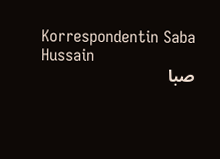Korrespondentin Saba Hussain
صبا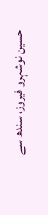حسین نوشہرو فیروز، سندھ سے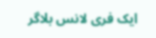ایک فری لانس بلاگر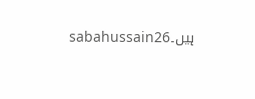ہیں۔sabahussain26